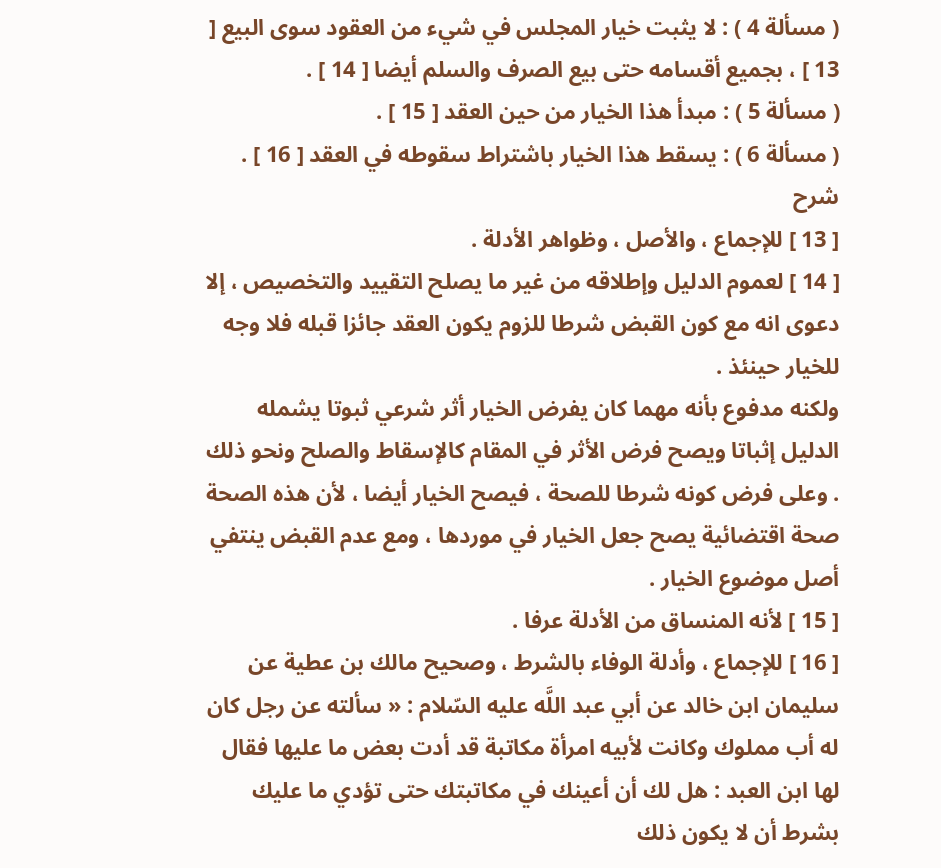( مسألة 4 ) : لا يثبت خيار المجلس في شيء من العقود سوى البيع [ 13 ] ، بجميع أقسامه حتى بيع الصرف والسلم أيضا [ 14 ] .
( مسألة 5 ) : مبدأ هذا الخيار من حين العقد [ 15 ] .
( مسألة 6 ) : يسقط هذا الخيار باشتراط سقوطه في العقد [ 16 ] .
شرح
[ 13 ] للإجماع ، والأصل ، وظواهر الأدلة .
[ 14 ] لعموم الدليل وإطلاقه من غير ما يصلح التقييد والتخصيص ، إلا دعوى انه مع كون القبض شرطا للزوم يكون العقد جائزا قبله فلا وجه للخيار حينئذ .
ولكنه مدفوع بأنه مهما كان يفرض الخيار أثر شرعي ثبوتا يشمله الدليل إثباتا ويصح فرض الأثر في المقام كالإسقاط والصلح ونحو ذلك . وعلى فرض كونه شرطا للصحة ، فيصح الخيار أيضا ، لأن هذه الصحة صحة اقتضائية يصح جعل الخيار في موردها ، ومع عدم القبض ينتفي أصل موضوع الخيار .
[ 15 ] لأنه المنساق من الأدلة عرفا .
[ 16 ] للإجماع ، وأدلة الوفاء بالشرط ، وصحيح مالك بن عطية عن سليمان ابن خالد عن أبي عبد اللَّه عليه السّلام : « سألته عن رجل كان له أب مملوك وكانت لأبيه امرأة مكاتبة قد أدت بعض ما عليها فقال لها ابن العبد : هل لك أن أعينك في مكاتبتك حتى تؤدي ما عليك بشرط أن لا يكون ذلك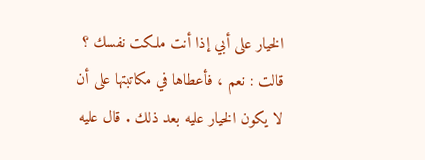الخيار على أبي إذا أنت ملكت نفسك ؟ قالت : نعم ، فأعطاها في مكاتبتها على أن لا يكون الخيار عليه بعد ذلك . قال عليه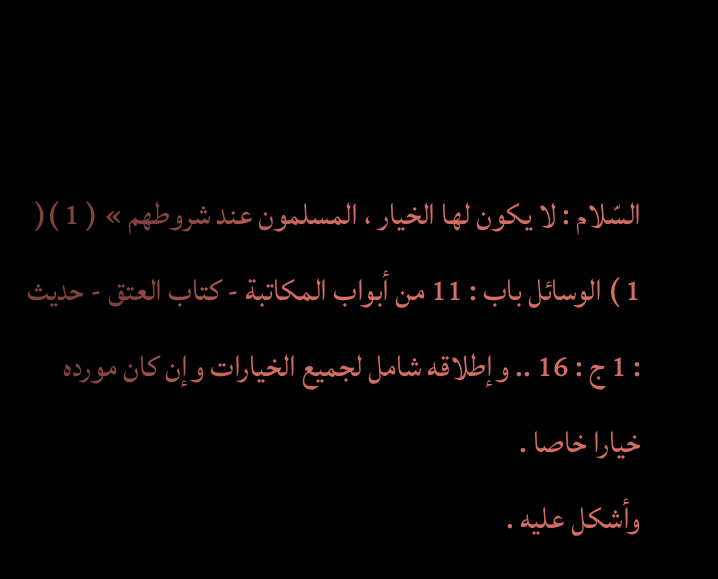السّلام : لا يكون لها الخيار ، المسلمون عند شروطهم » ( 1 )( 1 ) الوسائل باب : 11 من أبواب المكاتبة - كتاب العتق - حديث : 1 ج : 16 .. وإطلاقه شامل لجميع الخيارات وإن كان مورده خيارا خاصا .
وأشكل عليه .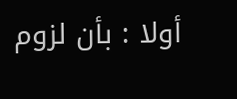أولا : بأن لزوم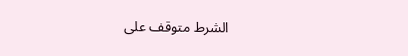الشرط متوقف على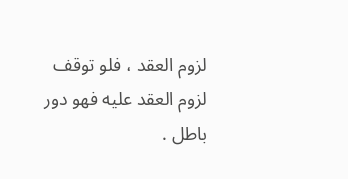لزوم العقد ، فلو توقف لزوم العقد عليه فهو دور باطل .